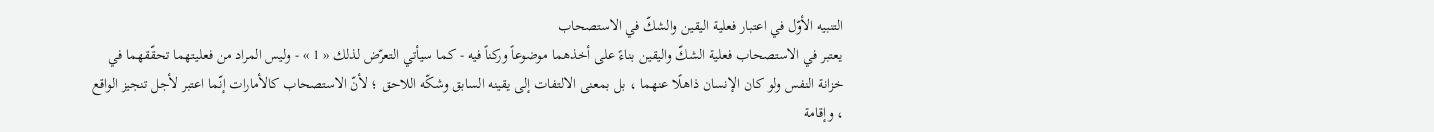التنبيه الأوّل في اعتبار فعلية اليقين والشكّ في الاستصحاب
يعتبر في الاستصحاب فعلية الشكّ واليقين بناءً على أخذهما موضوعاً وركناً فيه - كما سيأتي التعرّض لذلك « 1 » - وليس المراد من فعليتهما تحقّقهما في خزانة النفس ولو كان الإنسان ذاهلًا عنهما ، بل بمعنى الالتفات إلى يقينه السابق وشكّه اللاحق ؛ لأنّ الاستصحاب كالأمارات إنّما اعتبر لأجل تنجيز الواقع ، وإقامة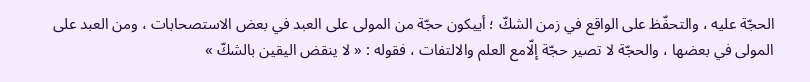الحجّة عليه ، والتحفّظ على الواقع في زمن الشكّ ؛ أييكون حجّة من المولى على العبد في بعض الاستصحابات ، ومن العبد على المولى في بعضها ، والحجّة لا تصير حجّة إلّامع العلم والالتفات ، فقوله : « لا ينقض اليقين بالشكّ »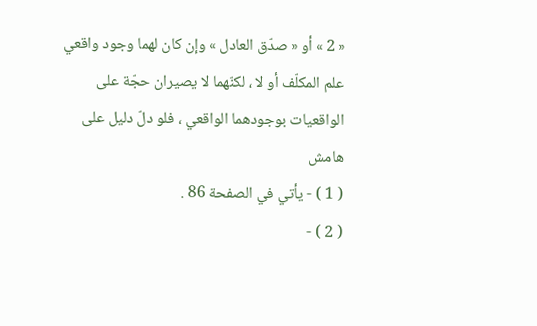« 2 » أو « صدّق العادل » وإن كان لهما وجود واقعي علم المكلّف أو لا ، لكنّهما لا يصيران حجّة على الواقعيات بوجودهما الواقعي ، فلو دلّ دليل على
هامش
( 1 ) - يأتي في الصفحة 86 .
( 2 ) -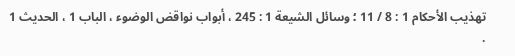تهذيب الأحكام 1 : 8 / 11 ؛ وسائل الشيعة 1 : 245 ، أبواب نواقض الوضوء ، الباب 1 ، الحديث 1 .